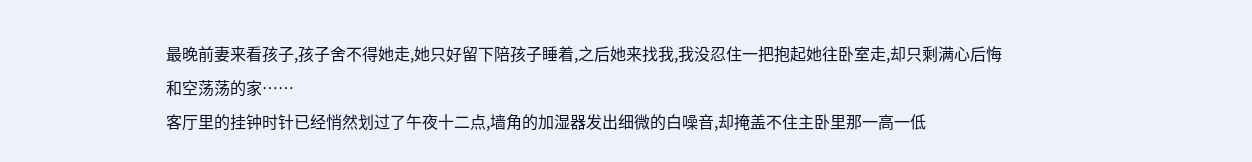最晚前妻来看孩子,孩子舍不得她走,她只好留下陪孩子睡着,之后她来找我,我没忍住一把抱起她往卧室走,却只剩满心后悔和空荡荡的家……
客厅里的挂钟时针已经悄然划过了午夜十二点,墙角的加湿器发出细微的白噪音,却掩盖不住主卧里那一高一低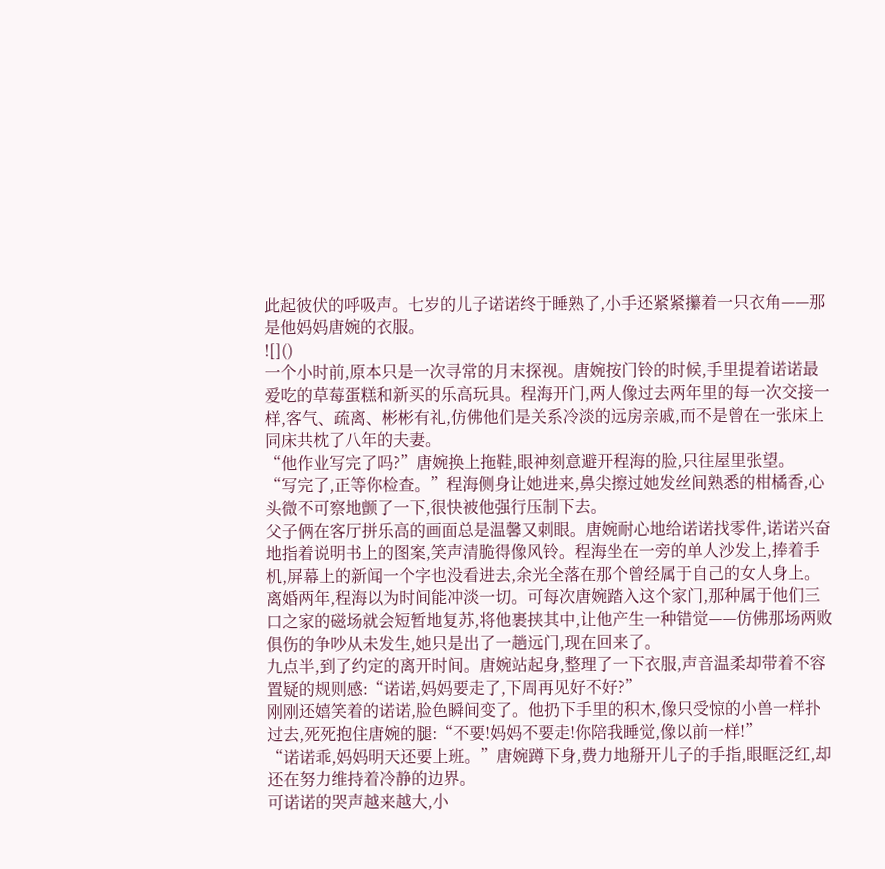此起彼伏的呼吸声。七岁的儿子诺诺终于睡熟了,小手还紧紧攥着一只衣角——那是他妈妈唐婉的衣服。
![]()
一个小时前,原本只是一次寻常的月末探视。唐婉按门铃的时候,手里提着诺诺最爱吃的草莓蛋糕和新买的乐高玩具。程海开门,两人像过去两年里的每一次交接一样,客气、疏离、彬彬有礼,仿佛他们是关系冷淡的远房亲戚,而不是曾在一张床上同床共枕了八年的夫妻。
“他作业写完了吗?”唐婉换上拖鞋,眼神刻意避开程海的脸,只往屋里张望。
“写完了,正等你检查。”程海侧身让她进来,鼻尖擦过她发丝间熟悉的柑橘香,心头微不可察地颤了一下,很快被他强行压制下去。
父子俩在客厅拼乐高的画面总是温馨又刺眼。唐婉耐心地给诺诺找零件,诺诺兴奋地指着说明书上的图案,笑声清脆得像风铃。程海坐在一旁的单人沙发上,捧着手机,屏幕上的新闻一个字也没看进去,余光全落在那个曾经属于自己的女人身上。
离婚两年,程海以为时间能冲淡一切。可每次唐婉踏入这个家门,那种属于他们三口之家的磁场就会短暂地复苏,将他裹挟其中,让他产生一种错觉——仿佛那场两败俱伤的争吵从未发生,她只是出了一趟远门,现在回来了。
九点半,到了约定的离开时间。唐婉站起身,整理了一下衣服,声音温柔却带着不容置疑的规则感:“诺诺,妈妈要走了,下周再见好不好?”
刚刚还嬉笑着的诺诺,脸色瞬间变了。他扔下手里的积木,像只受惊的小兽一样扑过去,死死抱住唐婉的腿:“不要!妈妈不要走!你陪我睡觉,像以前一样!”
“诺诺乖,妈妈明天还要上班。”唐婉蹲下身,费力地掰开儿子的手指,眼眶泛红,却还在努力维持着冷静的边界。
可诺诺的哭声越来越大,小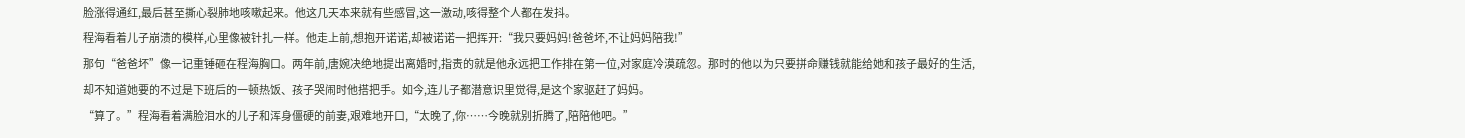脸涨得通红,最后甚至撕心裂肺地咳嗽起来。他这几天本来就有些感冒,这一激动,咳得整个人都在发抖。
程海看着儿子崩溃的模样,心里像被针扎一样。他走上前,想抱开诺诺,却被诺诺一把挥开:“我只要妈妈!爸爸坏,不让妈妈陪我!”
那句“爸爸坏”像一记重锤砸在程海胸口。两年前,唐婉决绝地提出离婚时,指责的就是他永远把工作排在第一位,对家庭冷漠疏忽。那时的他以为只要拼命赚钱就能给她和孩子最好的生活,却不知道她要的不过是下班后的一顿热饭、孩子哭闹时他搭把手。如今,连儿子都潜意识里觉得,是这个家驱赶了妈妈。
“算了。”程海看着满脸泪水的儿子和浑身僵硬的前妻,艰难地开口,“太晚了,你……今晚就别折腾了,陪陪他吧。”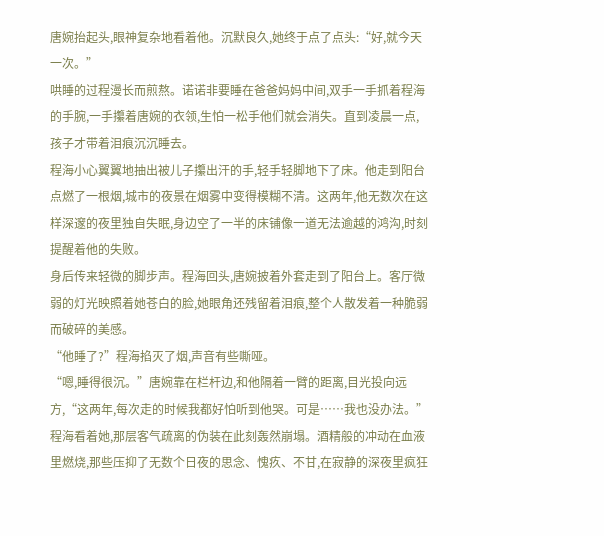唐婉抬起头,眼神复杂地看着他。沉默良久,她终于点了点头:“好,就今天一次。”
哄睡的过程漫长而煎熬。诺诺非要睡在爸爸妈妈中间,双手一手抓着程海的手腕,一手攥着唐婉的衣领,生怕一松手他们就会消失。直到凌晨一点,孩子才带着泪痕沉沉睡去。
程海小心翼翼地抽出被儿子攥出汗的手,轻手轻脚地下了床。他走到阳台点燃了一根烟,城市的夜景在烟雾中变得模糊不清。这两年,他无数次在这样深邃的夜里独自失眠,身边空了一半的床铺像一道无法逾越的鸿沟,时刻提醒着他的失败。
身后传来轻微的脚步声。程海回头,唐婉披着外套走到了阳台上。客厅微弱的灯光映照着她苍白的脸,她眼角还残留着泪痕,整个人散发着一种脆弱而破碎的美感。
“他睡了?”程海掐灭了烟,声音有些嘶哑。
“嗯,睡得很沉。”唐婉靠在栏杆边,和他隔着一臂的距离,目光投向远方,“这两年,每次走的时候我都好怕听到他哭。可是……我也没办法。”
程海看着她,那层客气疏离的伪装在此刻轰然崩塌。酒精般的冲动在血液里燃烧,那些压抑了无数个日夜的思念、愧疚、不甘,在寂静的深夜里疯狂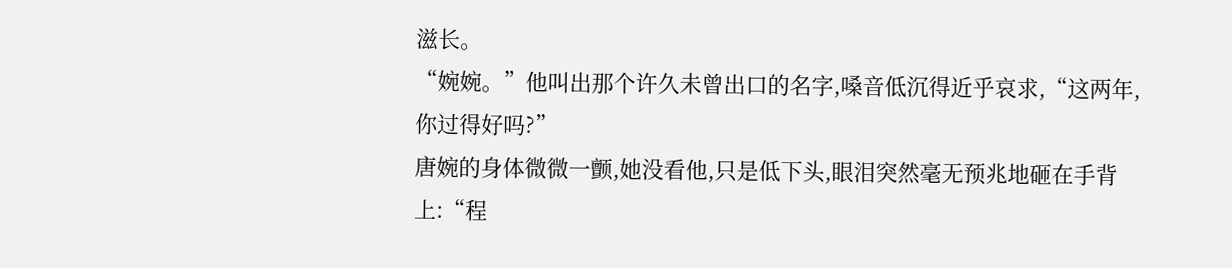滋长。
“婉婉。”他叫出那个许久未曾出口的名字,嗓音低沉得近乎哀求,“这两年,你过得好吗?”
唐婉的身体微微一颤,她没看他,只是低下头,眼泪突然毫无预兆地砸在手背上:“程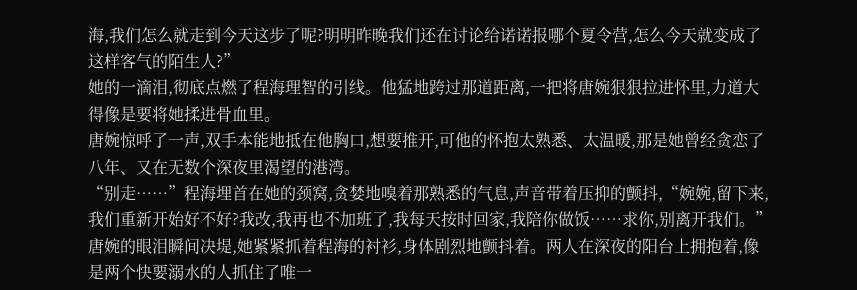海,我们怎么就走到今天这步了呢?明明昨晚我们还在讨论给诺诺报哪个夏令营,怎么今天就变成了这样客气的陌生人?”
她的一滴泪,彻底点燃了程海理智的引线。他猛地跨过那道距离,一把将唐婉狠狠拉进怀里,力道大得像是要将她揉进骨血里。
唐婉惊呼了一声,双手本能地抵在他胸口,想要推开,可他的怀抱太熟悉、太温暖,那是她曾经贪恋了八年、又在无数个深夜里渴望的港湾。
“别走……”程海埋首在她的颈窝,贪婪地嗅着那熟悉的气息,声音带着压抑的颤抖,“婉婉,留下来,我们重新开始好不好?我改,我再也不加班了,我每天按时回家,我陪你做饭……求你,别离开我们。”
唐婉的眼泪瞬间决堤,她紧紧抓着程海的衬衫,身体剧烈地颤抖着。两人在深夜的阳台上拥抱着,像是两个快要溺水的人抓住了唯一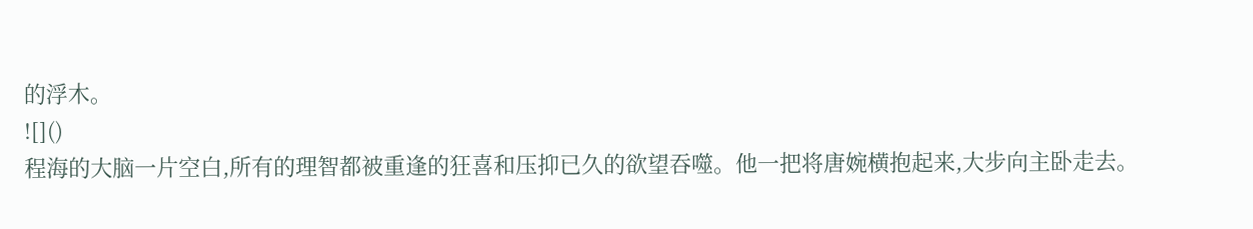的浮木。
![]()
程海的大脑一片空白,所有的理智都被重逢的狂喜和压抑已久的欲望吞噬。他一把将唐婉横抱起来,大步向主卧走去。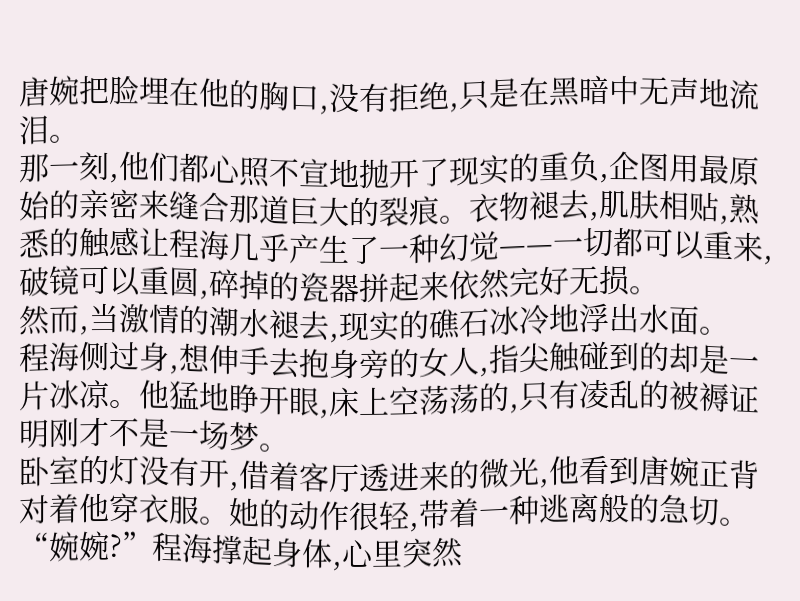唐婉把脸埋在他的胸口,没有拒绝,只是在黑暗中无声地流泪。
那一刻,他们都心照不宣地抛开了现实的重负,企图用最原始的亲密来缝合那道巨大的裂痕。衣物褪去,肌肤相贴,熟悉的触感让程海几乎产生了一种幻觉——一切都可以重来,破镜可以重圆,碎掉的瓷器拼起来依然完好无损。
然而,当激情的潮水褪去,现实的礁石冰冷地浮出水面。
程海侧过身,想伸手去抱身旁的女人,指尖触碰到的却是一片冰凉。他猛地睁开眼,床上空荡荡的,只有凌乱的被褥证明刚才不是一场梦。
卧室的灯没有开,借着客厅透进来的微光,他看到唐婉正背对着他穿衣服。她的动作很轻,带着一种逃离般的急切。
“婉婉?”程海撑起身体,心里突然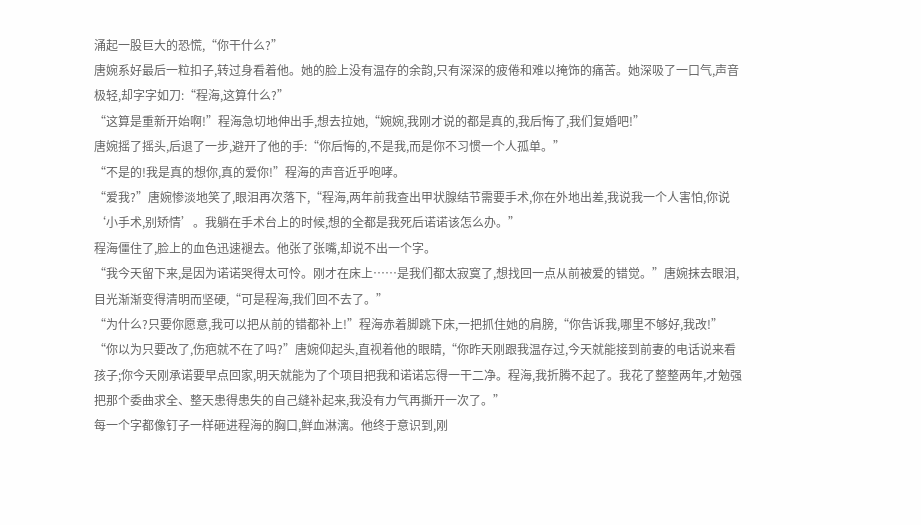涌起一股巨大的恐慌,“你干什么?”
唐婉系好最后一粒扣子,转过身看着他。她的脸上没有温存的余韵,只有深深的疲倦和难以掩饰的痛苦。她深吸了一口气,声音极轻,却字字如刀:“程海,这算什么?”
“这算是重新开始啊!”程海急切地伸出手,想去拉她,“婉婉,我刚才说的都是真的,我后悔了,我们复婚吧!”
唐婉摇了摇头,后退了一步,避开了他的手:“你后悔的,不是我,而是你不习惯一个人孤单。”
“不是的!我是真的想你,真的爱你!”程海的声音近乎咆哮。
“爱我?”唐婉惨淡地笑了,眼泪再次落下,“程海,两年前我查出甲状腺结节需要手术,你在外地出差,我说我一个人害怕,你说‘小手术,别矫情’。我躺在手术台上的时候,想的全都是我死后诺诺该怎么办。”
程海僵住了,脸上的血色迅速褪去。他张了张嘴,却说不出一个字。
“我今天留下来,是因为诺诺哭得太可怜。刚才在床上……是我们都太寂寞了,想找回一点从前被爱的错觉。”唐婉抹去眼泪,目光渐渐变得清明而坚硬,“可是程海,我们回不去了。”
“为什么?只要你愿意,我可以把从前的错都补上!”程海赤着脚跳下床,一把抓住她的肩膀,“你告诉我,哪里不够好,我改!”
“你以为只要改了,伤疤就不在了吗?”唐婉仰起头,直视着他的眼睛,“你昨天刚跟我温存过,今天就能接到前妻的电话说来看孩子;你今天刚承诺要早点回家,明天就能为了个项目把我和诺诺忘得一干二净。程海,我折腾不起了。我花了整整两年,才勉强把那个委曲求全、整天患得患失的自己缝补起来,我没有力气再撕开一次了。”
每一个字都像钉子一样砸进程海的胸口,鲜血淋漓。他终于意识到,刚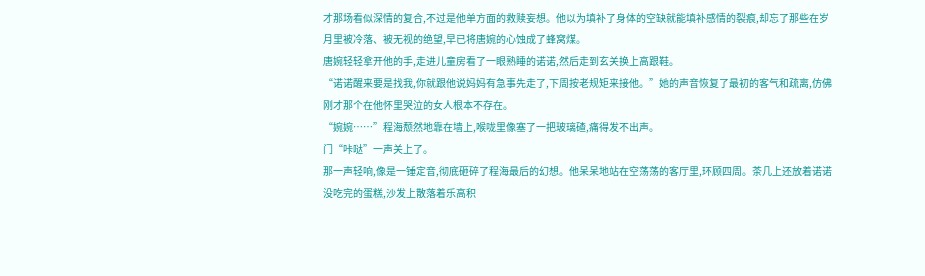才那场看似深情的复合,不过是他单方面的救赎妄想。他以为填补了身体的空缺就能填补感情的裂痕,却忘了那些在岁月里被冷落、被无视的绝望,早已将唐婉的心蚀成了蜂窝煤。
唐婉轻轻拿开他的手,走进儿童房看了一眼熟睡的诺诺,然后走到玄关换上高跟鞋。
“诺诺醒来要是找我,你就跟他说妈妈有急事先走了,下周按老规矩来接他。”她的声音恢复了最初的客气和疏离,仿佛刚才那个在他怀里哭泣的女人根本不存在。
“婉婉……”程海颓然地靠在墙上,喉咙里像塞了一把玻璃碴,痛得发不出声。
门“咔哒”一声关上了。
那一声轻响,像是一锤定音,彻底砸碎了程海最后的幻想。他呆呆地站在空荡荡的客厅里,环顾四周。茶几上还放着诺诺没吃完的蛋糕,沙发上散落着乐高积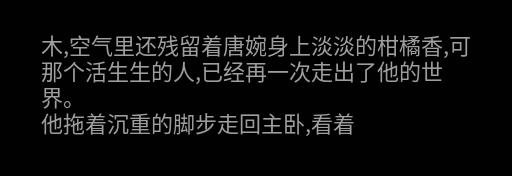木,空气里还残留着唐婉身上淡淡的柑橘香,可那个活生生的人,已经再一次走出了他的世界。
他拖着沉重的脚步走回主卧,看着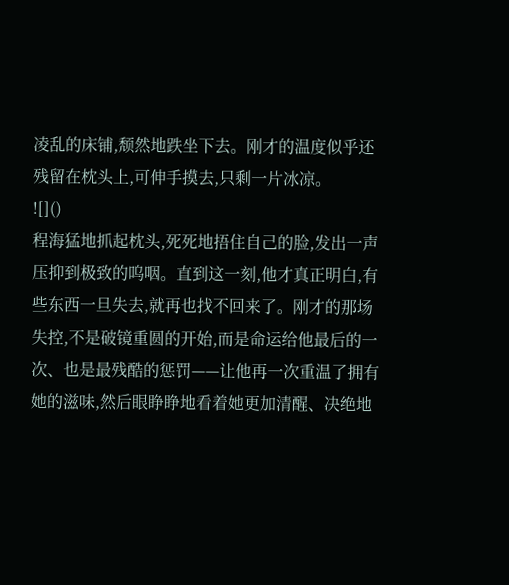凌乱的床铺,颓然地跌坐下去。刚才的温度似乎还残留在枕头上,可伸手摸去,只剩一片冰凉。
![]()
程海猛地抓起枕头,死死地捂住自己的脸,发出一声压抑到极致的呜咽。直到这一刻,他才真正明白,有些东西一旦失去,就再也找不回来了。刚才的那场失控,不是破镜重圆的开始,而是命运给他最后的一次、也是最残酷的惩罚——让他再一次重温了拥有她的滋味,然后眼睁睁地看着她更加清醒、决绝地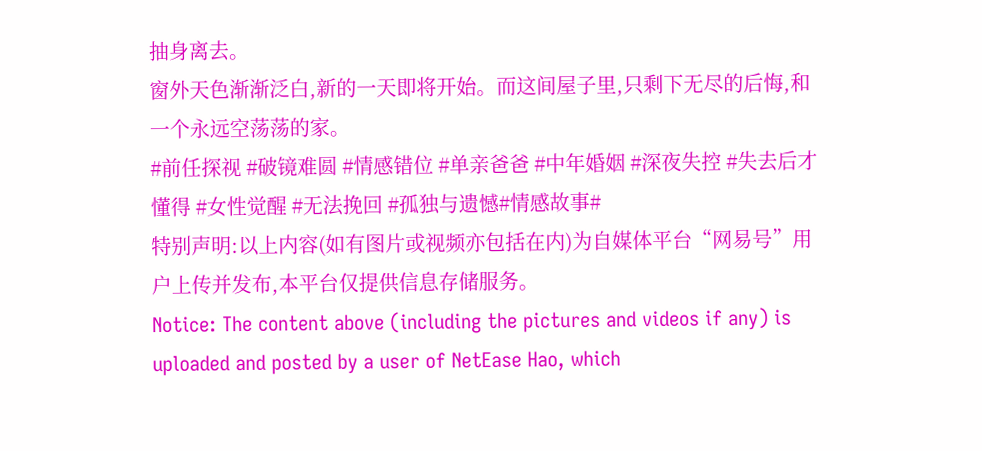抽身离去。
窗外天色渐渐泛白,新的一天即将开始。而这间屋子里,只剩下无尽的后悔,和一个永远空荡荡的家。
#前任探视 #破镜难圆 #情感错位 #单亲爸爸 #中年婚姻 #深夜失控 #失去后才懂得 #女性觉醒 #无法挽回 #孤独与遗憾#情感故事#
特别声明:以上内容(如有图片或视频亦包括在内)为自媒体平台“网易号”用户上传并发布,本平台仅提供信息存储服务。
Notice: The content above (including the pictures and videos if any) is uploaded and posted by a user of NetEase Hao, which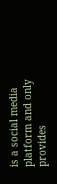is a social media platform and only provides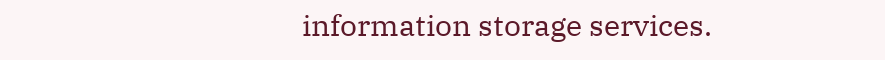information storage services.